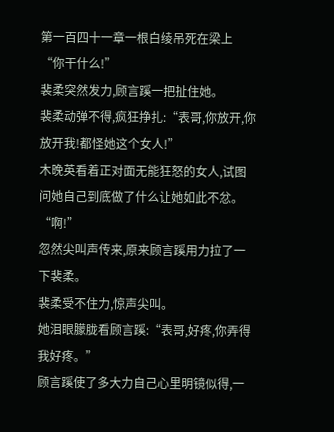第一百四十一章一根白绫吊死在梁上
“你干什么!”
裴柔突然发力,顾言蹊一把扯住她。
裴柔动弹不得,疯狂挣扎:“表哥,你放开,你放开我!都怪她这个女人!”
木晚英看着正对面无能狂怒的女人,试图问她自己到底做了什么让她如此不忿。
“啊!”
忽然尖叫声传来,原来顾言蹊用力拉了一下裴柔。
裴柔受不住力,惊声尖叫。
她泪眼朦胧看顾言蹊:“表哥,好疼,你弄得我好疼。”
顾言蹊使了多大力自己心里明镜似得,一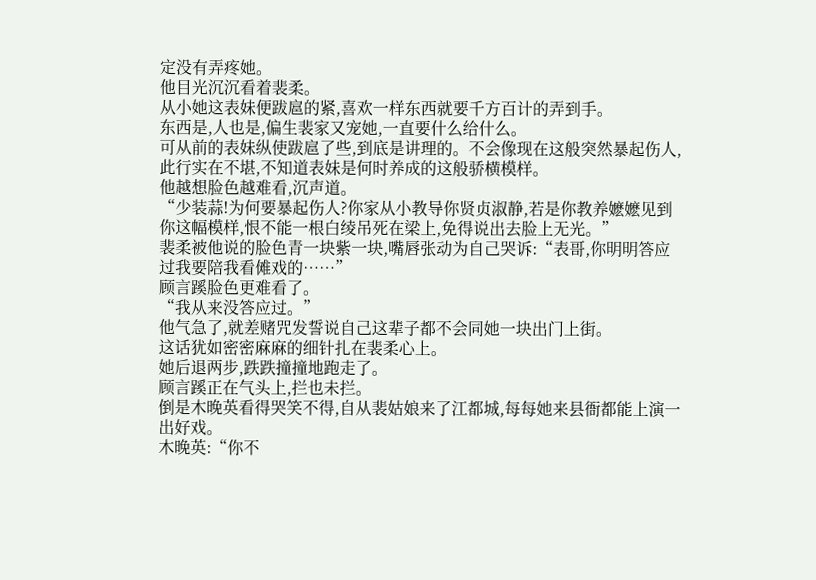定没有弄疼她。
他目光沉沉看着裴柔。
从小她这表妹便跋扈的紧,喜欢一样东西就要千方百计的弄到手。
东西是,人也是,偏生裴家又宠她,一直要什么给什么。
可从前的表妹纵使跋扈了些,到底是讲理的。不会像现在这般突然暴起伤人,此行实在不堪,不知道表妹是何时养成的这般骄横模样。
他越想脸色越难看,沉声道。
“少装蒜!为何要暴起伤人?你家从小教导你贤贞淑静,若是你教养嬷嬷见到你这幅模样,恨不能一根白绫吊死在梁上,免得说出去脸上无光。”
裴柔被他说的脸色青一块紫一块,嘴唇张动为自己哭诉:“表哥,你明明答应过我要陪我看傩戏的……”
顾言蹊脸色更难看了。
“我从来没答应过。”
他气急了,就差赌咒发誓说自己这辈子都不会同她一块出门上街。
这话犹如密密麻麻的细针扎在裴柔心上。
她后退两步,跌跌撞撞地跑走了。
顾言蹊正在气头上,拦也未拦。
倒是木晚英看得哭笑不得,自从裴姑娘来了江都城,每每她来县衙都能上演一出好戏。
木晚英:“你不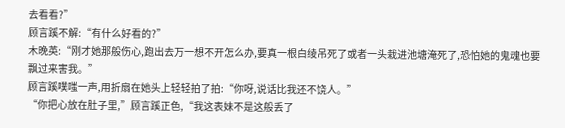去看看?”
顾言蹊不解:“有什么好看的?”
木晚英:“刚才她那般伤心,跑出去万一想不开怎么办,要真一根白绫吊死了或者一头栽进池塘淹死了,恐怕她的鬼魂也要飘过来害我。”
顾言蹊噗嗤一声,用折扇在她头上轻轻拍了拍:“你呀,说话比我还不饶人。”
“你把心放在肚子里,”顾言蹊正色,“我这表妹不是这般丢了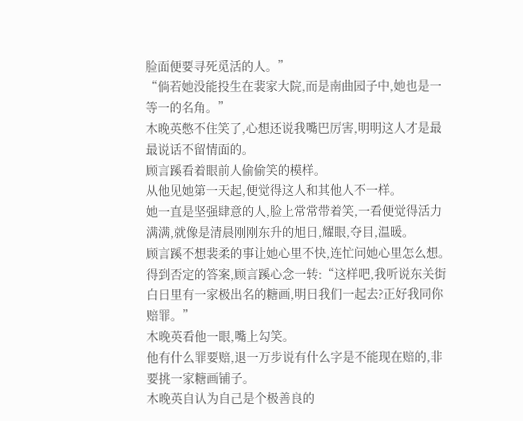脸面便要寻死觅活的人。”
“倘若她没能投生在裴家大院,而是南曲园子中,她也是一等一的名角。”
木晚英憋不住笑了,心想还说我嘴巴厉害,明明这人才是最最说话不留情面的。
顾言蹊看着眼前人偷偷笑的模样。
从他见她第一天起,便觉得这人和其他人不一样。
她一直是坚强肆意的人,脸上常常带着笑,一看便觉得活力满满,就像是清晨刚刚东升的旭日,耀眼,夺目,温暖。
顾言蹊不想裴柔的事让她心里不快,连忙问她心里怎么想。
得到否定的答案,顾言蹊心念一转:“这样吧,我听说东关街白日里有一家极出名的糖画,明日我们一起去?正好我同你赔罪。”
木晚英看他一眼,嘴上勾笑。
他有什么罪要赔,退一万步说有什么字是不能现在赔的,非要挑一家糖画铺子。
木晚英自认为自己是个极善良的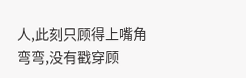人,此刻只顾得上嘴角弯弯,没有戳穿顾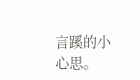言蹊的小心思。